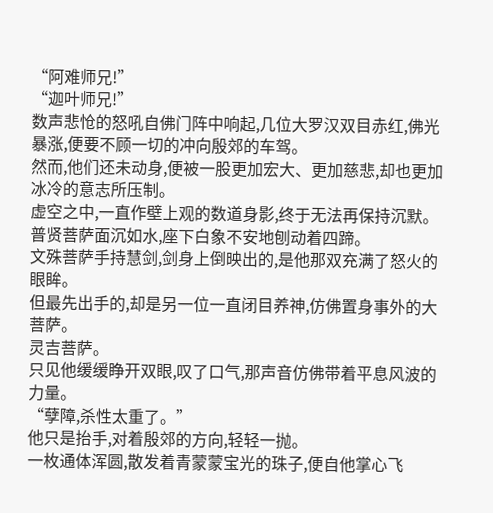“阿难师兄!”
“迦叶师兄!”
数声悲怆的怒吼自佛门阵中响起,几位大罗汉双目赤红,佛光暴涨,便要不顾一切的冲向殷郊的车驾。
然而,他们还未动身,便被一股更加宏大、更加慈悲,却也更加冰冷的意志所压制。
虚空之中,一直作壁上观的数道身影,终于无法再保持沉默。
普贤菩萨面沉如水,座下白象不安地刨动着四蹄。
文殊菩萨手持慧剑,剑身上倒映出的,是他那双充满了怒火的眼眸。
但最先出手的,却是另一位一直闭目养神,仿佛置身事外的大菩萨。
灵吉菩萨。
只见他缓缓睁开双眼,叹了口气,那声音仿佛带着平息风波的力量。
“孽障,杀性太重了。”
他只是抬手,对着殷郊的方向,轻轻一抛。
一枚通体浑圆,散发着青蒙蒙宝光的珠子,便自他掌心飞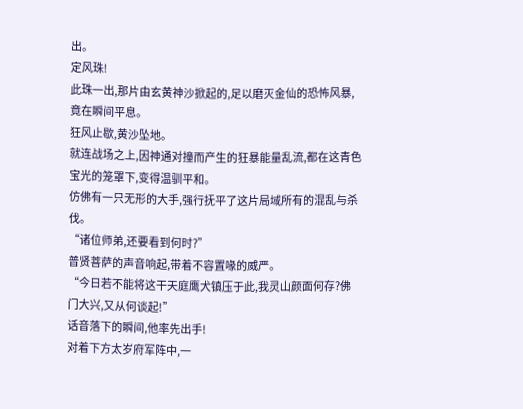出。
定风珠!
此珠一出,那片由玄黄神沙掀起的,足以磨灭金仙的恐怖风暴,竟在瞬间平息。
狂风止歇,黄沙坠地。
就连战场之上,因神通对撞而产生的狂暴能量乱流,都在这青色宝光的笼罩下,变得温驯平和。
仿佛有一只无形的大手,强行抚平了这片局域所有的混乱与杀伐。
“诸位师弟,还要看到何时?”
普贤菩萨的声音响起,带着不容置喙的威严。
“今日若不能将这干天庭鹰犬镇压于此,我灵山颜面何存?佛门大兴,又从何谈起!”
话音落下的瞬间,他率先出手!
对着下方太岁府军阵中,一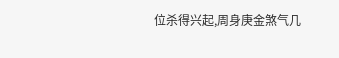位杀得兴起,周身庚金煞气几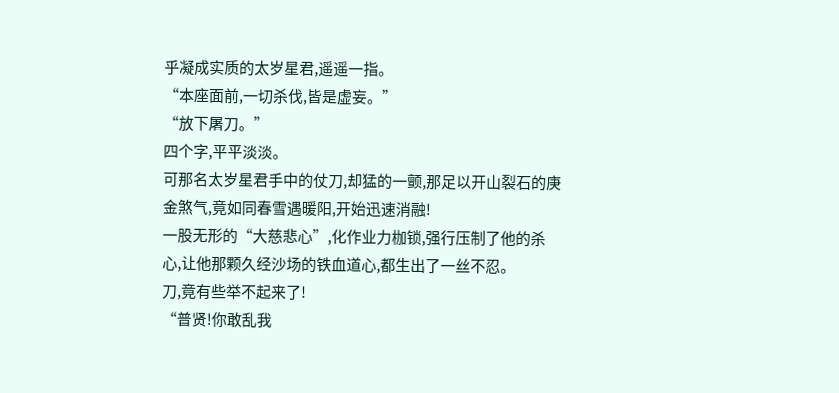乎凝成实质的太岁星君,遥遥一指。
“本座面前,一切杀伐,皆是虚妄。”
“放下屠刀。”
四个字,平平淡淡。
可那名太岁星君手中的仗刀,却猛的一颤,那足以开山裂石的庚金煞气,竟如同春雪遇暖阳,开始迅速消融!
一股无形的“大慈悲心”,化作业力枷锁,强行压制了他的杀心,让他那颗久经沙场的铁血道心,都生出了一丝不忍。
刀,竟有些举不起来了!
“普贤!你敢乱我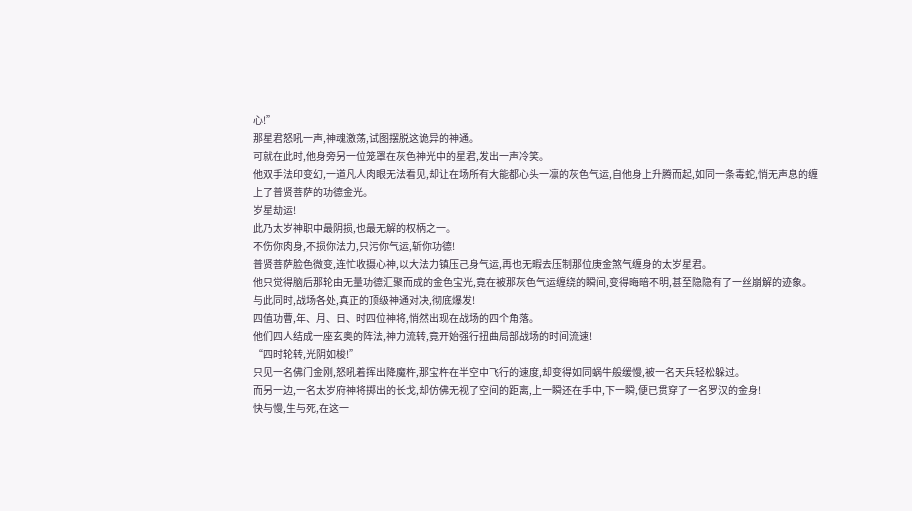心!”
那星君怒吼一声,神魂激荡,试图摆脱这诡异的神通。
可就在此时,他身旁另一位笼罩在灰色神光中的星君,发出一声冷笑。
他双手法印变幻,一道凡人肉眼无法看见,却让在场所有大能都心头一凛的灰色气运,自他身上升腾而起,如同一条毒蛇,悄无声息的缠上了普贤菩萨的功德金光。
岁星劫运!
此乃太岁神职中最阴损,也最无解的权柄之一。
不伤你肉身,不损你法力,只污你气运,斩你功德!
普贤菩萨脸色微变,连忙收摄心神,以大法力镇压己身气运,再也无暇去压制那位庚金煞气缠身的太岁星君。
他只觉得脑后那轮由无量功德汇聚而成的金色宝光,竟在被那灰色气运缠绕的瞬间,变得晦暗不明,甚至隐隐有了一丝崩解的迹象。
与此同时,战场各处,真正的顶级神通对决,彻底爆发!
四值功曹,年、月、日、时四位神将,悄然出现在战场的四个角落。
他们四人结成一座玄奥的阵法,神力流转,竟开始强行扭曲局部战场的时间流速!
“四时轮转,光阴如梭!”
只见一名佛门金刚,怒吼着挥出降魔杵,那宝杵在半空中飞行的速度,却变得如同蜗牛般缓慢,被一名天兵轻松躲过。
而另一边,一名太岁府神将掷出的长戈,却仿佛无视了空间的距离,上一瞬还在手中,下一瞬,便已贯穿了一名罗汉的金身!
快与慢,生与死,在这一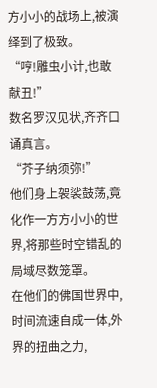方小小的战场上,被演绎到了极致。
“哼!雕虫小计,也敢献丑!”
数名罗汉见状,齐齐口诵真言。
“芥子纳须弥!”
他们身上袈裟鼓荡,竟化作一方方小小的世界,将那些时空错乱的局域尽数笼罩。
在他们的佛国世界中,时间流速自成一体,外界的扭曲之力,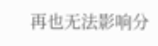再也无法影响分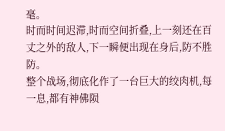毫。
时而时间迟滞,时而空间折叠,上一刻还在百丈之外的敌人,下一瞬便出现在身后,防不胜防。
整个战场,彻底化作了一台巨大的绞肉机,每一息,都有神佛陨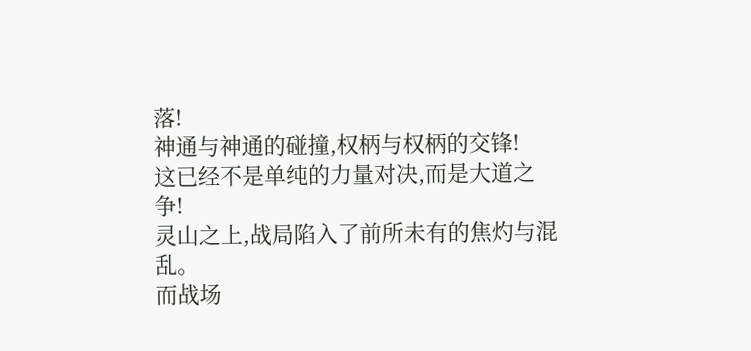落!
神通与神通的碰撞,权柄与权柄的交锋!
这已经不是单纯的力量对决,而是大道之争!
灵山之上,战局陷入了前所未有的焦灼与混乱。
而战场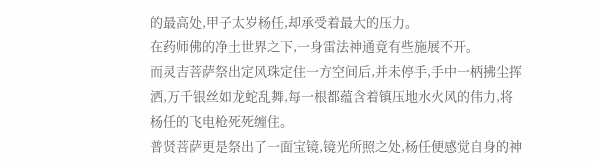的最高处,甲子太岁杨任,却承受着最大的压力。
在药师佛的净土世界之下,一身雷法神通竟有些施展不开。
而灵吉菩萨祭出定风珠定住一方空间后,并未停手,手中一柄拂尘挥洒,万千银丝如龙蛇乱舞,每一根都蕴含着镇压地水火风的伟力,将杨任的飞电枪死死缠住。
普贤菩萨更是祭出了一面宝镜,镜光所照之处,杨任便感觉自身的神